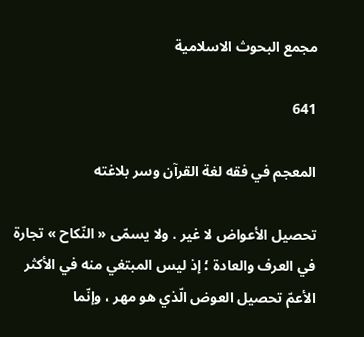مجمع البحوث الاسلامية

641

المعجم في فقه لغة القرآن وسر بلاغته

تحصيل الأعواض لا غير . ولا يسمّى « النّكاح » تجارة في العرف والعادة ؛ إذ ليس المبتغي منه في الأكثر الأعمّ تحصيل العوض الّذي هو مهر ، وإنّما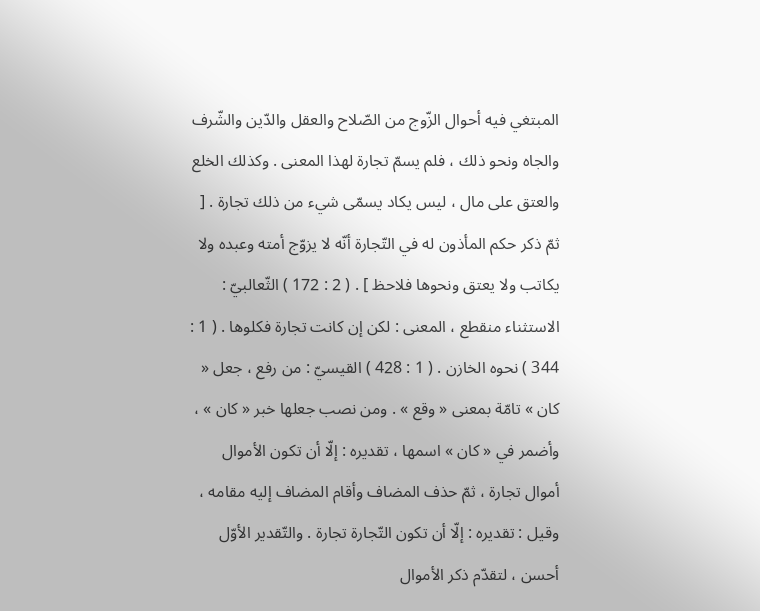المبتغي فيه أحوال الزّوج من الصّلاح والعقل والدّين والشّرف والجاه ونحو ذلك ، فلم يسمّ تجارة لهذا المعنى . وكذلك الخلع والعتق على مال ، ليس يكاد يسمّى شيء من ذلك تجارة . [ ثمّ ذكر حكم المأذون له في التّجارة أنّه لا يزوّج أمته وعبده ولا يكاتب ولا يعتق ونحوها فلاحظ ] . ( 2 : 172 ) الثّعالبيّ : الاستثناء منقطع ، المعنى : لكن إن كانت تجارة فكلوها . ( 1 : 344 ) نحوه الخازن . ( 1 : 428 ) القيسيّ : من رفع ، جعل « كان » تامّة بمعنى « وقع » . ومن نصب جعلها خبر « كان » ، وأضمر في « كان » اسمها ، تقديره : إلّا أن تكون الأموال أموال تجارة ، ثمّ حذف المضاف وأقام المضاف إليه مقامه ، وقيل : تقديره : إلّا أن تكون التّجارة تجارة . والتّقدير الأوّل أحسن ، لتقدّم ذكر الأموال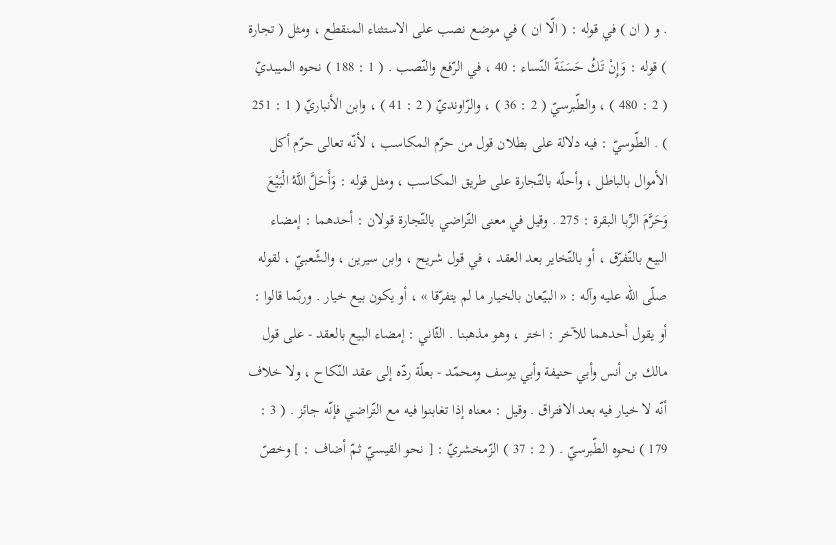. و ( ان ) في قوله : ( الّا ان ) في موضع نصب على الاستثناء المنقطع ، ومثل ( تجارة ) قوله : وَإِنْ تَكُ حَسَنَةً النّساء : 40 ، في الرّفع والنّصب . ( 1 : 188 ) نحوه الميبديّ ( 2 : 480 ) ، والطّبرسيّ ( 2 : 36 ) ، والرّاونديّ ( 2 : 41 ) ، وابن الأنباريّ ( 1 : 251 ) . الطّوسيّ : فيه دلالة على بطلان قول من حرّم المكاسب ، لأنّه تعالى حرّم أكل الأموال بالباطل ، وأحلّه بالتّجارة على طريق المكاسب ، ومثل قوله : وَأَحَلَّ اللَّهُ الْبَيْعَ وَحَرَّمَ الرِّبا البقرة : 275 . وقيل في معنى التّراضي بالتّجارة قولان : أحدهما : إمضاء البيع بالتّفرّق ، أو بالتّخاير بعد العقد ، في قول شريح ، وابن سيرين ، والشّعبيّ ، لقوله صلّى اللّه عليه وآله : « البيّعان بالخيار ما لم يتفرّقا » ، أو يكون بيع خيار . وربّما قالوا : أو يقول أحدهما للآخر : اختر ، وهو مذهبنا . الثّاني : إمضاء البيع بالعقد - على قول مالك بن أنس وأبي حنيفة وأبي يوسف ومحمّد - بعلّة ردّه إلى عقد النّكاح ، ولا خلاف أنّه لا خيار فيه بعد الافتراق . وقيل : معناه إذا تغابنوا فيه مع التّراضي فإنّه جائز . ( 3 : 179 ) نحوه الطّبرسيّ . ( 2 : 37 ) الزّمخشريّ : [ نحو القيسيّ ثمّ أضاف : ] وخصّ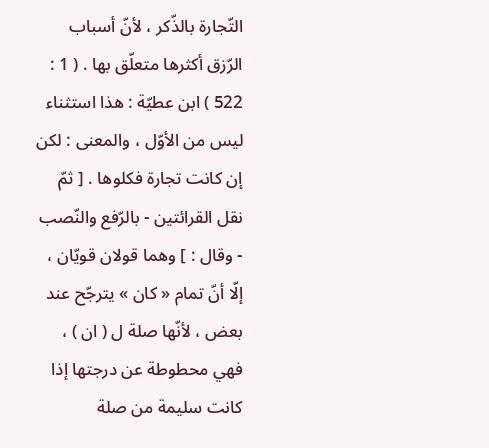التّجارة بالذّكر ، لأنّ أسباب الرّزق أكثرها متعلّق بها . ( 1 : 522 ) ابن عطيّة : هذا استثناء ليس من الأوّل ، والمعنى : لكن إن كانت تجارة فكلوها . [ ثمّ نقل القرائتين - بالرّفع والنّصب - وقال : ] وهما قولان قويّان ، إلّا أنّ تمام « كان » يترجّح عند بعض ، لأنّها صلة ل ( ان ) ، فهي محطوطة عن درجتها إذا كانت سليمة من صلة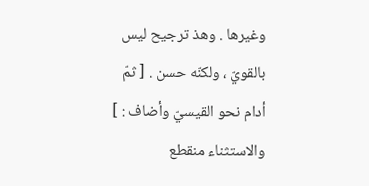وغيرها . وهذ ترجيح ليس بالقويّ ، ولكنّه حسن . [ ثمّ أدام نحو القيسيّ وأضاف : ] والاستثناء منقطع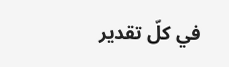في كلّ تقدير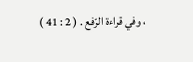، وفي قراءة الرّفع . ( 2 : 41 )